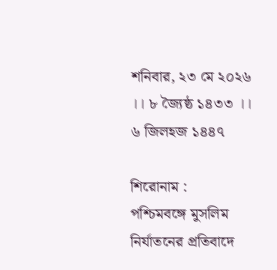শনিবার, ২৩ মে ২০২৬ ।। ৮ জ্যৈষ্ঠ ১৪৩৩ ।। ৬ জিলহজ ১৪৪৭

শিরোনাম :
পশ্চিমবঙ্গে মুসলিম নির্যাতনের প্রতিবাদে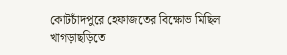কোটচাঁদপুরে হেফাজতের বিক্ষোভ মিছিল খাগড়াছড়িতে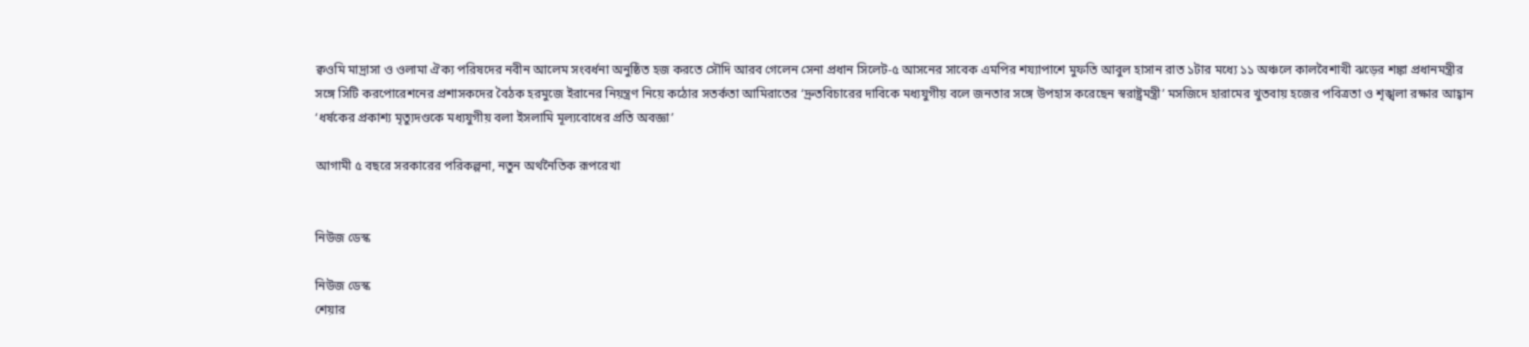ক্বওমি মাদ্রাসা ও ওলামা ঐক্য পরিষদের নবীন আলেম সংবর্ধনা অনুষ্ঠিত হজ করতে সৌদি আরব গেলেন সেনা প্রধান সিলেট-৫ আসনের সাবেক এমপির শয্যাপাশে মুফতি আবুল হাসান রাত ১টার মধ্যে ১১ অঞ্চলে কালবৈশাখী ঝড়ের শঙ্কা প্রধানমন্ত্রীর সঙ্গে সিটি করপোরেশনের প্রশাসকদের বৈঠক হরমুজে ইরানের নিয়ন্ত্রণ নিয়ে কঠোর সতর্কতা আমিরাতের ‘দ্রুতবিচারের দাবিকে মধ্যযুগীয় বলে জনতার সঙ্গে উপহাস করেছেন স্বরাষ্ট্রমন্ত্রী’ মসজিদে হারামের খুতবায় হজের পবিত্রতা ও শৃঙ্খলা রক্ষার আহ্বান ‘ধর্ষকের প্রকাশ্য মৃত্যুদণ্ডকে মধ্যযুগীয় বলা ইসলামি মূল্যবোধের প্রতি অবজ্ঞা’

আগামী ৫ বছরে সরকারের পরিকল্পনা, নতুন অর্থনৈতিক রূপরেখা


নিউজ ডেস্ক

নিউজ ডেস্ক
শেয়ার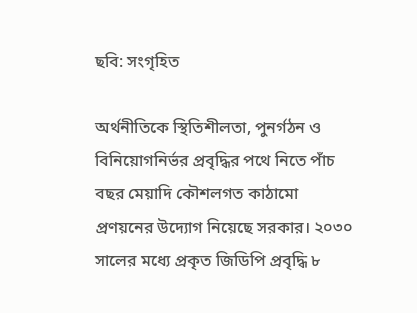ছবি: সংগৃহিত

অর্থনীতিকে স্থিতিশীলতা, পুনর্গঠন ও বিনিয়োগনির্ভর প্রবৃদ্ধির পথে নিতে পাঁচ বছর মেয়াদি কৌশলগত কাঠামো প্রণয়নের উদ্যোগ নিয়েছে সরকার। ২০৩০ সালের মধ্যে প্রকৃত জিডিপি প্রবৃদ্ধি ৮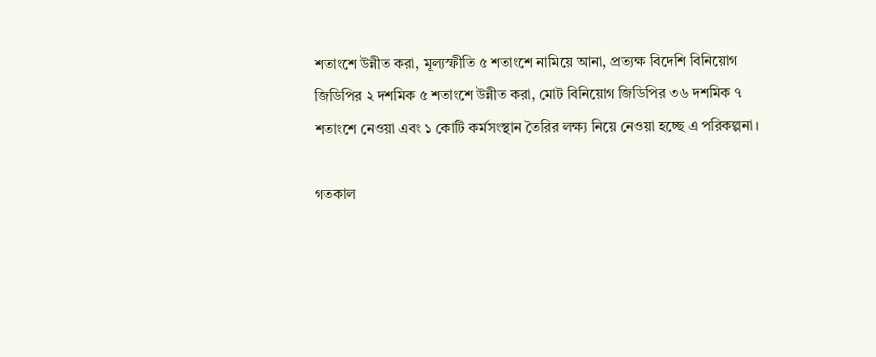শতাংশে উন্নীত করা, মূল্যস্ফীতি ৫ শতাংশে নামিয়ে আনা, প্রত্যক্ষ বিদেশি বিনিয়োগ জিডিপির ২ দশমিক ৫ শতাংশে উন্নীত করা, মোট বিনিয়োগ জিডিপির ৩৬ দশমিক ৭ শতাংশে নেওয়া এবং ১ কোটি কর্মসংস্থান তৈরির লক্ষ্য নিয়ে নেওয়া হচ্ছে এ পরিকল্পনা।

গতকাল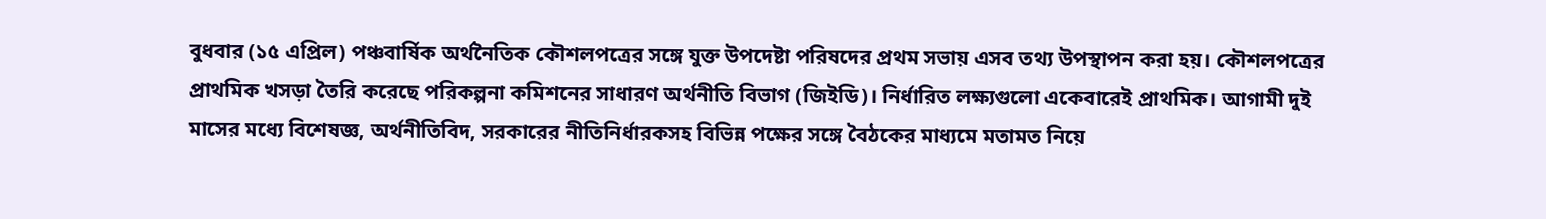বুধবার (১৫ এপ্রিল) পঞ্চবার্ষিক অর্থনৈতিক কৌশলপত্রের সঙ্গে যুক্ত উপদেষ্টা পরিষদের প্রথম সভায় এসব তথ্য উপস্থাপন করা হয়। কৌশলপত্রের প্রাথমিক খসড়া তৈরি করেছে পরিকল্পনা কমিশনের সাধারণ অর্থনীতি বিভাগ (জিইডি)। নির্ধারিত লক্ষ্যগুলো একেবারেই প্রাথমিক। আগামী দুই মাসের মধ্যে বিশেষজ্ঞ, অর্থনীতিবিদ, সরকারের নীতিনির্ধারকসহ বিভিন্ন পক্ষের সঙ্গে বৈঠকের মাধ্যমে মতামত নিয়ে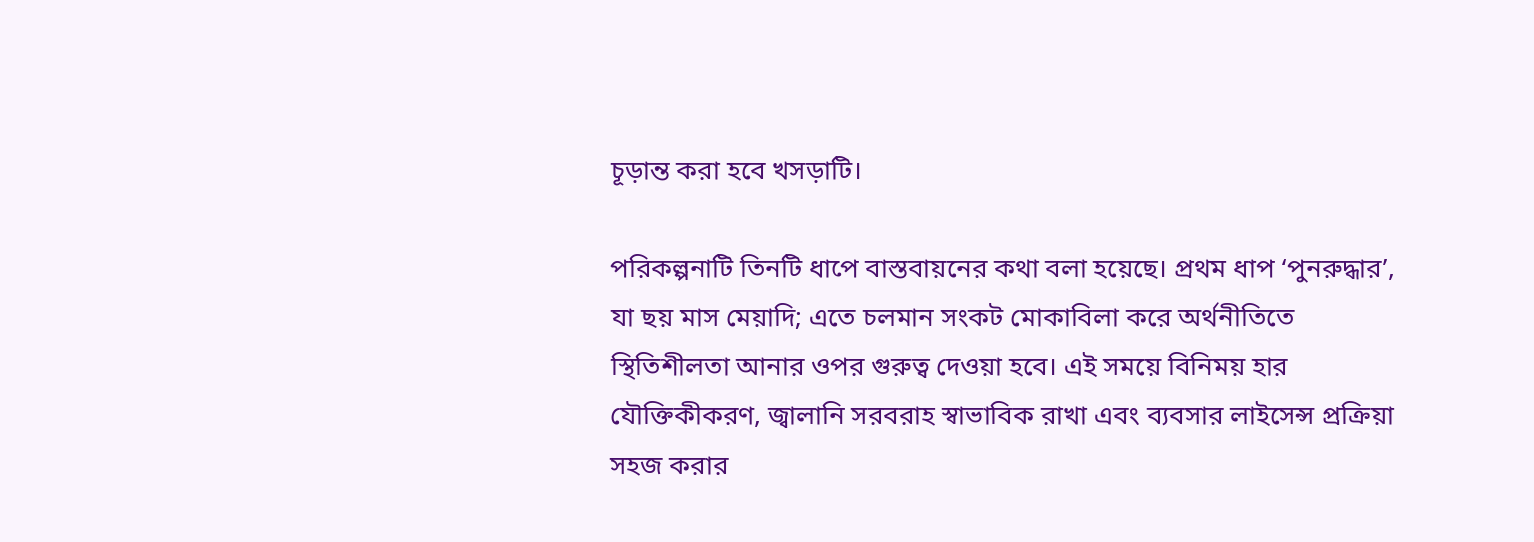চূড়ান্ত করা হবে খসড়াটি।

পরিকল্পনাটি তিনটি ধাপে বাস্তবায়নের কথা বলা হয়েছে। প্রথম ধাপ ‘পুনরুদ্ধার’, যা ছয় মাস মেয়াদি; এতে চলমান সংকট মোকাবিলা করে অর্থনীতিতে স্থিতিশীলতা আনার ওপর গুরুত্ব দেওয়া হবে। এই সময়ে বিনিময় হার যৌক্তিকীকরণ, জ্বালানি সরবরাহ স্বাভাবিক রাখা এবং ব্যবসার লাইসেন্স প্রক্রিয়া সহজ করার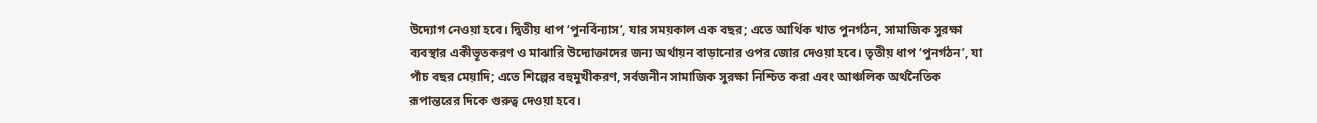উদ্যোগ নেওয়া হবে। দ্বিতীয় ধাপ ‘পুনর্বিন্যাস’, যার সময়কাল এক বছর; এতে আর্থিক খাত পুনর্গঠন, সামাজিক সুরক্ষা ব্যবস্থার একীভূতকরণ ও মাঝারি উদ্যোক্তাদের জন্য অর্থায়ন বাড়ানোর ওপর জোর দেওয়া হবে। তৃতীয় ধাপ ‘পুনর্গঠন’, যা পাঁচ বছর মেয়াদি; এতে শিল্পের বহুমুখীকরণ, সর্বজনীন সামাজিক সুরক্ষা নিশ্চিত করা এবং আঞ্চলিক অর্থনৈতিক রূপান্তরের দিকে গুরুত্ব দেওয়া হবে।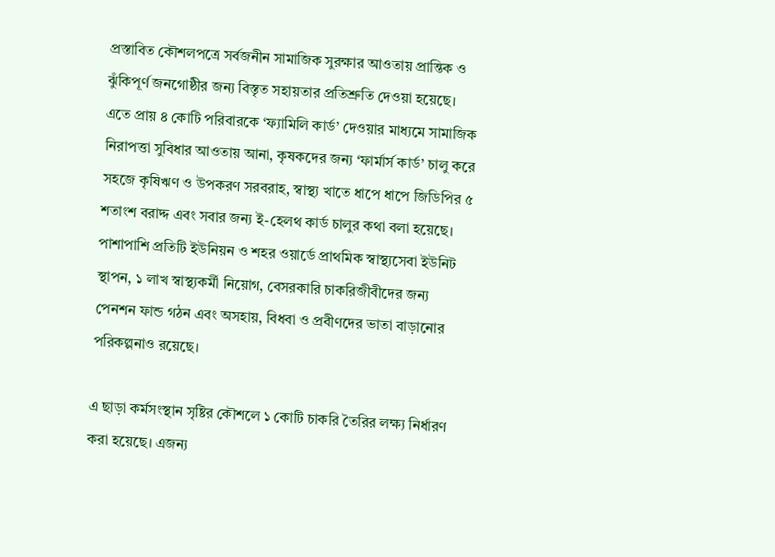প্রস্তাবিত কৌশলপত্রে সর্বজনীন সামাজিক সুরক্ষার আওতায় প্রান্তিক ও ঝুঁকিপূর্ণ জনগোষ্ঠীর জন্য বিস্তৃত সহায়তার প্রতিশ্রুতি দেওয়া হয়েছে। এতে প্রায় ৪ কোটি পরিবারকে ‘ফ্যামিলি কার্ড’ দেওয়ার মাধ্যমে সামাজিক নিরাপত্তা সুবিধার আওতায় আনা, কৃষকদের জন্য ‘ফার্মার্স কার্ড’ চালু করে সহজে কৃষিঋণ ও উপকরণ সরবরাহ, স্বাস্থ্য খাতে ধাপে ধাপে জিডিপির ৫ শতাংশ বরাদ্দ এবং সবার জন্য ই-হেলথ কার্ড চালুর কথা বলা হয়েছে। পাশাপাশি প্রতিটি ইউনিয়ন ও শহর ওয়ার্ডে প্রাথমিক স্বাস্থ্যসেবা ইউনিট স্থাপন, ১ লাখ স্বাস্থ্যকর্মী নিয়োগ, বেসরকারি চাকরিজীবীদের জন্য পেনশন ফান্ড গঠন এবং অসহায়, বিধবা ও প্রবীণদের ভাতা বাড়ানোর পরিকল্পনাও রয়েছে।

এ ছাড়া কর্মসংস্থান সৃষ্টির কৌশলে ১ কোটি চাকরি তৈরির লক্ষ্য নির্ধারণ করা হয়েছে। এজন্য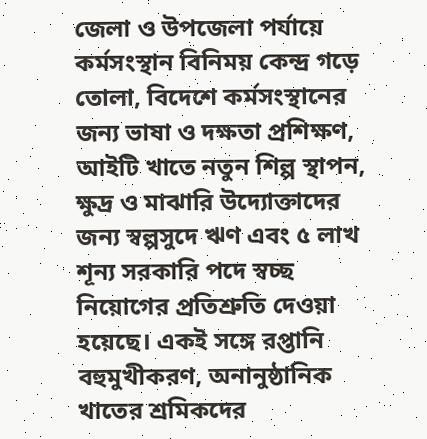জেলা ও উপজেলা পর্যায়ে কর্মসংস্থান বিনিময় কেন্দ্র গড়ে তোলা, বিদেশে কর্মসংস্থানের জন্য ভাষা ও দক্ষতা প্রশিক্ষণ, আইটি খাতে নতুন শিল্প স্থাপন, ক্ষুদ্র ও মাঝারি উদ্যোক্তাদের জন্য স্বল্পসুদে ঋণ এবং ৫ লাখ শূন্য সরকারি পদে স্বচ্ছ নিয়োগের প্রতিশ্রুতি দেওয়া হয়েছে। একই সঙ্গে রপ্তানি বহুমুখীকরণ, অনানুষ্ঠানিক খাতের শ্রমিকদের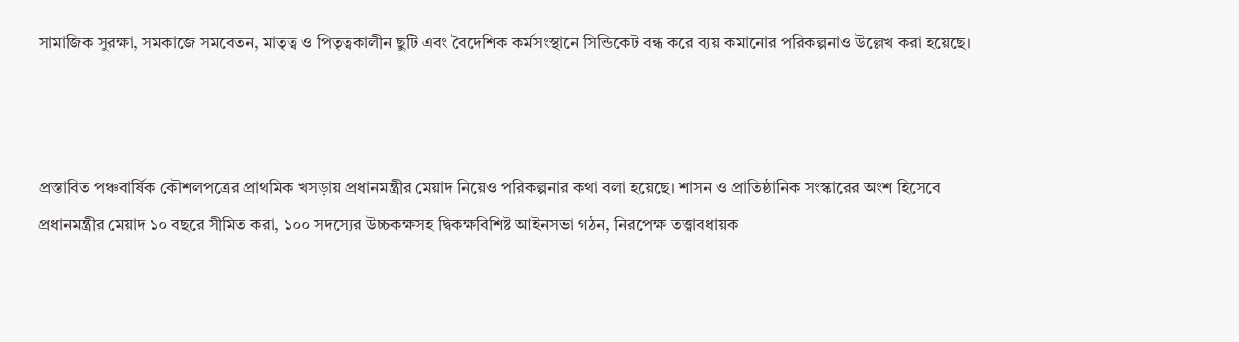সামাজিক সুরক্ষা, সমকাজে সমবেতন, মাতৃত্ব ও পিতৃত্বকালীন ছুটি এবং বৈদেশিক কর্মসংস্থানে সিন্ডিকেট বন্ধ করে ব্যয় কমানোর পরিকল্পনাও উল্লেখ করা হয়েছে।



প্রস্তাবিত পঞ্চবার্ষিক কৌশলপত্রের প্রাথমিক খসড়ায় প্রধানমন্ত্রীর মেয়াদ নিয়েও পরিকল্পনার কথা বলা হয়েছে। শাসন ও প্রাতিষ্ঠানিক সংস্কারের অংশ হিসেবে প্রধানমন্ত্রীর মেয়াদ ১০ বছরে সীমিত করা, ১০০ সদস্যের উচ্চকক্ষসহ দ্বিকক্ষবিশিষ্ট আইনসভা গঠন, নিরপেক্ষ তত্ত্বাবধায়ক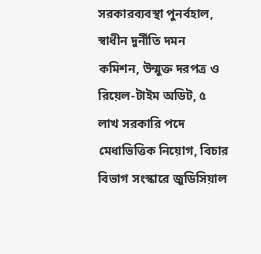সরকারব্যবস্থা পুনর্বহাল, স্বাধীন দুর্নীতি দমন কমিশন, উন্মুক্ত দরপত্র ও রিয়েল-টাইম অডিট, ৫ লাখ সরকারি পদে মেধাভিত্তিক নিয়োগ, বিচার বিভাগ সংস্কারে জুডিসিয়াল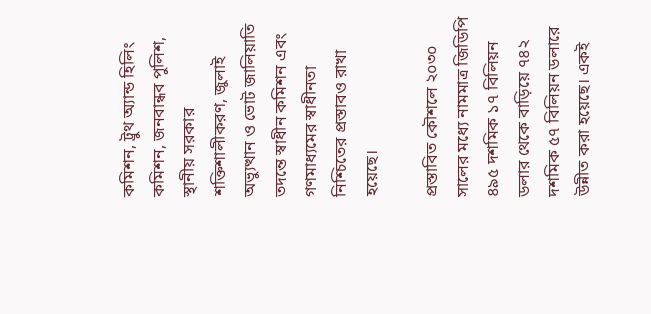কমিশন, ট্রুথ অ্যান্ড হিলিং কমিশন, জনবান্ধব পুলিশ, স্থানীয় সরকার শক্তিশালীকরণ, জুলাই অভ্যুত্থান ও ভোট জালিয়াতি তদন্তে স্বাধীন কমিশন এবং গণমাধ্যমের স্বাধীনতা নিশ্চিতের প্রস্তাবও রাখা হয়েছে।

প্রস্তাবিত কৌশলে ২০৩০ সালের মধ্যে নামমাত্র জিডিপি ৪৯৫ দশমিক ১৭ বিলিয়ন ডলার থেকে বাড়িয়ে ৭৪২ দশমিক ৫৭ বিলিয়ন ডলারে উন্নীত করা হয়েছে। একই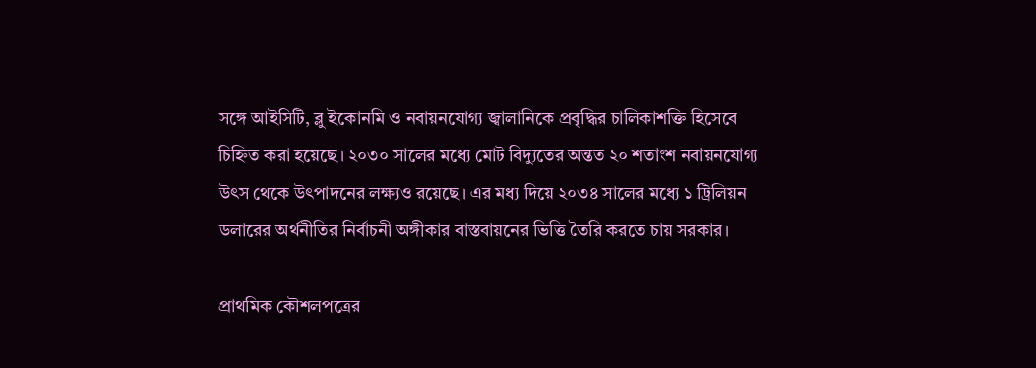সঙ্গে আইসিটি, ব্লু ইকোনমি ও নবায়নযোগ্য জ্বালানিকে প্রবৃদ্ধির চালিকাশক্তি হিসেবে চিহ্নিত করা হয়েছে। ২০৩০ সালের মধ্যে মোট বিদ্যুতের অন্তত ২০ শতাংশ নবায়নযোগ্য উৎস থেকে উৎপাদনের লক্ষ্যও রয়েছে। এর মধ্য দিয়ে ২০৩৪ সালের মধ্যে ১ ট্রিলিয়ন ডলারের অর্থনীতির নির্বাচনী অঙ্গীকার বাস্তবায়নের ভিত্তি তৈরি করতে চায় সরকার।

প্রাথমিক কৌশলপত্রের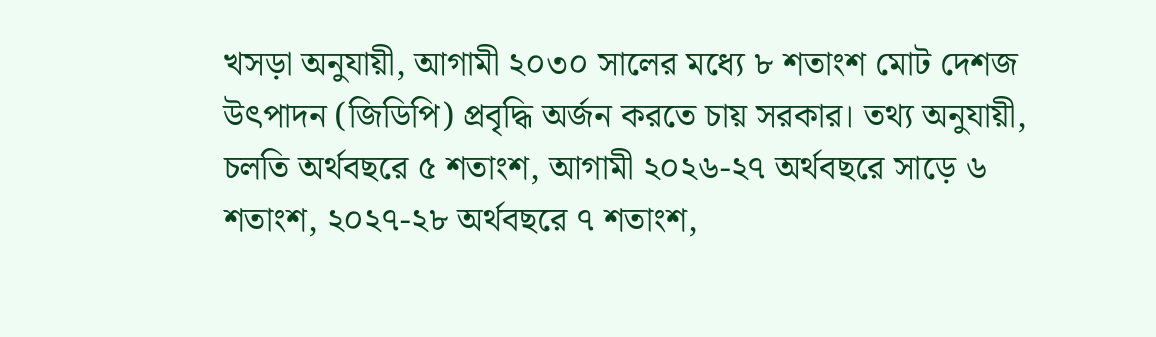খসড়া অনুযায়ী, আগামী ২০৩০ সালের মধ্যে ৮ শতাংশ মোট দেশজ উৎপাদন (জিডিপি) প্রবৃদ্ধি অর্জন করতে চায় সরকার। তথ্য অনুযায়ী, চলতি অর্থবছরে ৫ শতাংশ, আগামী ২০২৬-২৭ অর্থবছরে সাড়ে ৬ শতাংশ, ২০২৭-২৮ অর্থবছরে ৭ শতাংশ,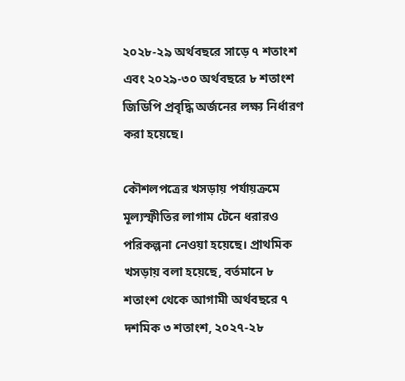২০২৮-২৯ অর্থবছরে সাড়ে ৭ শতাংশ এবং ২০২৯-৩০ অর্থবছরে ৮ শতাংশ জিডিপি প্রবৃদ্ধি অর্জনের লক্ষ্য নির্ধারণ করা হয়েছে।

কৌশলপত্রের খসড়ায় পর্যায়ক্রমে মূল্যস্ফীতির লাগাম টেনে ধরারও পরিকল্পনা নেওয়া হয়েছে। প্রাথমিক খসড়ায় বলা হয়েছে, বর্তমানে ৮ শতাংশ থেকে আগামী অর্থবছরে ৭ দশমিক ৩ শতাংশ, ২০২৭-২৮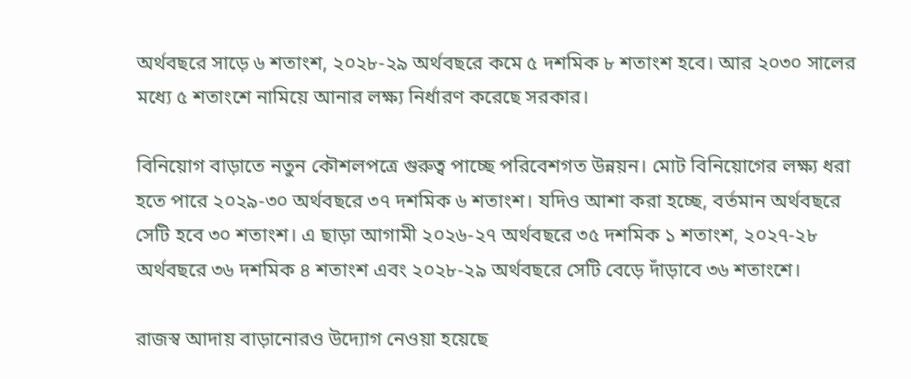অর্থবছরে সাড়ে ৬ শতাংশ, ২০২৮-২৯ অর্থবছরে কমে ৫ দশমিক ৮ শতাংশ হবে। আর ২০৩০ সালের মধ্যে ৫ শতাংশে নামিয়ে আনার লক্ষ্য নির্ধারণ করেছে সরকার।

বিনিয়োগ বাড়াতে নতুন কৌশলপত্রে গুরুত্ব পাচ্ছে পরিবেশগত উন্নয়ন। মোট বিনিয়োগের লক্ষ্য ধরা হতে পারে ২০২৯-৩০ অর্থবছরে ৩৭ দশমিক ৬ শতাংশ। যদিও আশা করা হচ্ছে, বর্তমান অর্থবছরে সেটি হবে ৩০ শতাংশ। এ ছাড়া আগামী ২০২৬-২৭ অর্থবছরে ৩৫ দশমিক ১ শতাংশ, ২০২৭-২৮ অর্থবছরে ৩৬ দশমিক ৪ শতাংশ এবং ২০২৮-২৯ অর্থবছরে সেটি বেড়ে দাঁড়াবে ৩৬ শতাংশে।

রাজস্ব আদায় বাড়ানোরও উদ্যোগ নেওয়া হয়েছে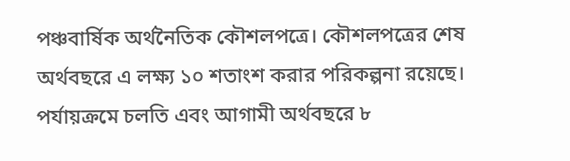পঞ্চবার্ষিক অর্থনৈতিক কৌশলপত্রে। কৌশলপত্রের শেষ অর্থবছরে এ লক্ষ্য ১০ শতাংশ করার পরিকল্পনা রয়েছে। পর্যায়ক্রমে চলতি এবং আগামী অর্থবছরে ৮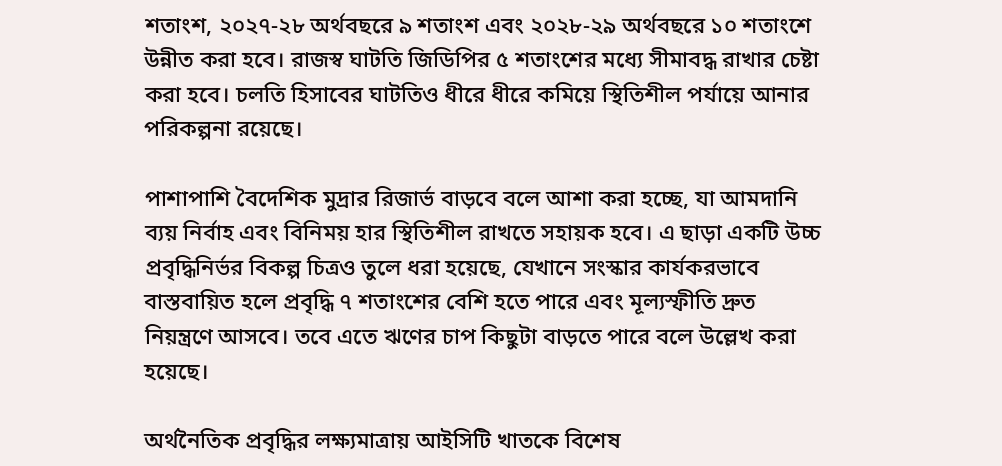শতাংশ, ২০২৭-২৮ অর্থবছরে ৯ শতাংশ এবং ২০২৮-২৯ অর্থবছরে ১০ শতাংশে উন্নীত করা হবে। রাজস্ব ঘাটতি জিডিপির ৫ শতাংশের মধ্যে সীমাবদ্ধ রাখার চেষ্টা করা হবে। চলতি হিসাবের ঘাটতিও ধীরে ধীরে কমিয়ে স্থিতিশীল পর্যায়ে আনার পরিকল্পনা রয়েছে।

পাশাপাশি বৈদেশিক মুদ্রার রিজার্ভ বাড়বে বলে আশা করা হচ্ছে, যা আমদানি ব্যয় নির্বাহ এবং বিনিময় হার স্থিতিশীল রাখতে সহায়ক হবে। এ ছাড়া একটি উচ্চ প্রবৃদ্ধিনির্ভর বিকল্প চিত্রও তুলে ধরা হয়েছে, যেখানে সংস্কার কার্যকরভাবে বাস্তবায়িত হলে প্রবৃদ্ধি ৭ শতাংশের বেশি হতে পারে এবং মূল্যস্ফীতি দ্রুত নিয়ন্ত্রণে আসবে। তবে এতে ঋণের চাপ কিছুটা বাড়তে পারে বলে উল্লেখ করা হয়েছে।

অর্থনৈতিক প্রবৃদ্ধির লক্ষ্যমাত্রায় আইসিটি খাতকে বিশেষ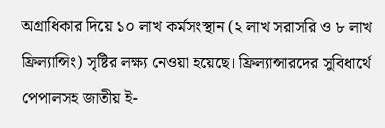অগ্রাধিকার দিয়ে ১০ লাখ কর্মসংস্থান (২ লাখ সরাসরি ও ৮ লাখ ফ্রিল্যান্সিং) সৃষ্টির লক্ষ্য নেওয়া হয়েছে। ফ্রিল্যান্সারদের সুবিধার্থে পেপালসহ জাতীয় ই-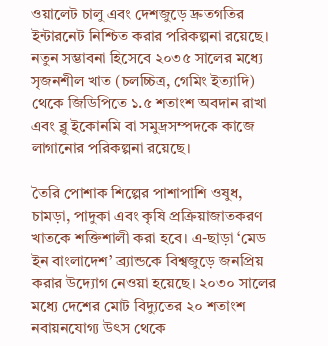ওয়ালেট চালু এবং দেশজুড়ে দ্রুতগতির ইন্টারনেট নিশ্চিত করার পরিকল্পনা রয়েছে। নতুন সম্ভাবনা হিসেবে ২০৩৫ সালের মধ্যে সৃজনশীল খাত (চলচ্চিত্র, গেমিং ইত্যাদি) থেকে জিডিপিতে ১.৫ শতাংশ অবদান রাখা এবং ব্লু ইকোনমি বা সমুদ্রসম্পদকে কাজে লাগানোর পরিকল্পনা রয়েছে।

তৈরি পোশাক শিল্পের পাশাপাশি ওষুধ, চামড়া, পাদুকা এবং কৃষি প্রক্রিয়াজাতকরণ খাতকে শক্তিশালী করা হবে। এ-ছাড়া ‘মেড ইন বাংলাদেশ’ ব্র্যান্ডকে বিশ্বজুড়ে জনপ্রিয় করার উদ্যোগ নেওয়া হয়েছে। ২০৩০ সালের মধ্যে দেশের মোট বিদ্যুতের ২০ শতাংশ নবায়নযোগ্য উৎস থেকে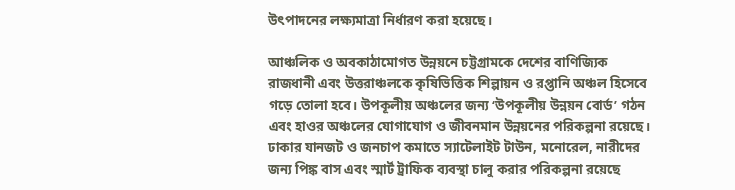উৎপাদনের লক্ষ্যমাত্রা নির্ধারণ করা হয়েছে।

আঞ্চলিক ও অবকাঠামোগত উন্নয়নে চট্টগ্রামকে দেশের বাণিজ্যিক রাজধানী এবং উত্তরাঞ্চলকে কৃষিভিত্তিক শিল্পায়ন ও রপ্তানি অঞ্চল হিসেবে গড়ে তোলা হবে। উপকূলীয় অঞ্চলের জন্য ‘উপকূলীয় উন্নয়ন বোর্ড’ গঠন এবং হাওর অঞ্চলের যোগাযোগ ও জীবনমান উন্নয়নের পরিকল্পনা রয়েছে। ঢাকার যানজট ও জনচাপ কমাতে স্যাটেলাইট টাউন, মনোরেল, নারীদের জন্য পিঙ্ক বাস এবং স্মার্ট ট্রাফিক ব্যবস্থা চালু করার পরিকল্পনা রয়েছে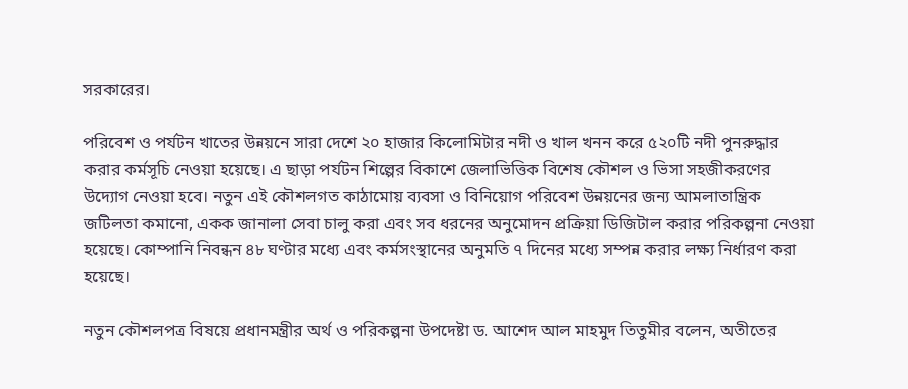সরকারের।

পরিবেশ ও পর্যটন খাতের উন্নয়নে সারা দেশে ২০ হাজার কিলোমিটার নদী ও খাল খনন করে ৫২০টি নদী পুনরুদ্ধার করার কর্মসূচি নেওয়া হয়েছে। এ ছাড়া পর্যটন শিল্পের বিকাশে জেলাভিত্তিক বিশেষ কৌশল ও ভিসা সহজীকরণের উদ্যোগ নেওয়া হবে। নতুন এই কৌশলগত কাঠামোয় ব্যবসা ও বিনিয়োগ পরিবেশ উন্নয়নের জন্য আমলাতান্ত্রিক জটিলতা কমানো, একক জানালা সেবা চালু করা এবং সব ধরনের অনুমোদন প্রক্রিয়া ডিজিটাল করার পরিকল্পনা নেওয়া হয়েছে। কোম্পানি নিবন্ধন ৪৮ ঘণ্টার মধ্যে এবং কর্মসংস্থানের অনুমতি ৭ দিনের মধ্যে সম্পন্ন করার লক্ষ্য নির্ধারণ করা হয়েছে।

নতুন কৌশলপত্র বিষয়ে প্রধানমন্ত্রীর অর্থ ও পরিকল্পনা উপদেষ্টা ড. আশেদ আল মাহমুদ তিতুমীর বলেন, অতীতের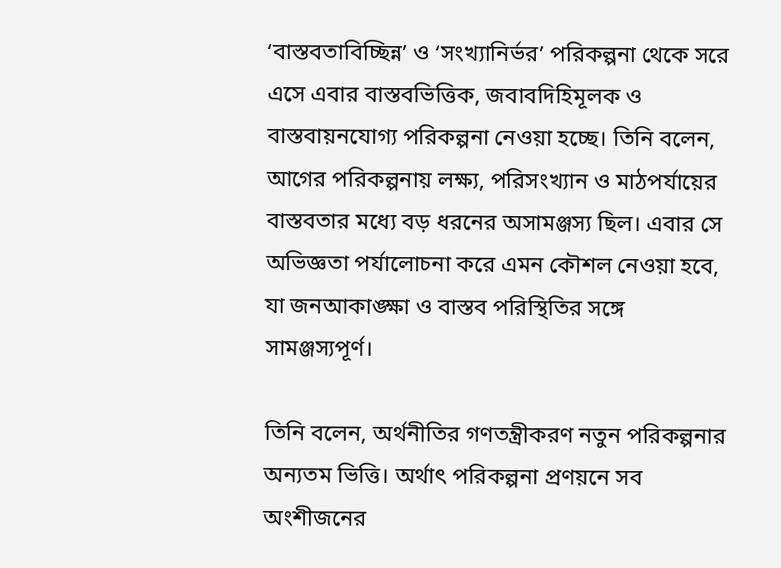‘বাস্তবতাবিচ্ছিন্ন’ ও ‘সংখ্যানির্ভর’ পরিকল্পনা থেকে সরে এসে এবার বাস্তবভিত্তিক, জবাবদিহিমূলক ও বাস্তবায়নযোগ্য পরিকল্পনা নেওয়া হচ্ছে। তিনি বলেন, আগের পরিকল্পনায় লক্ষ্য, পরিসংখ্যান ও মাঠপর্যায়ের বাস্তবতার মধ্যে বড় ধরনের অসামঞ্জস্য ছিল। এবার সে অভিজ্ঞতা পর্যালোচনা করে এমন কৌশল নেওয়া হবে, যা জনআকাঙ্ক্ষা ও বাস্তব পরিস্থিতির সঙ্গে সামঞ্জস্যপূর্ণ।

তিনি বলেন, অর্থনীতির গণতন্ত্রীকরণ নতুন পরিকল্পনার অন্যতম ভিত্তি। অর্থাৎ পরিকল্পনা প্রণয়নে সব অংশীজনের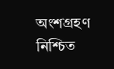অংশগ্রহণ নিশ্চিত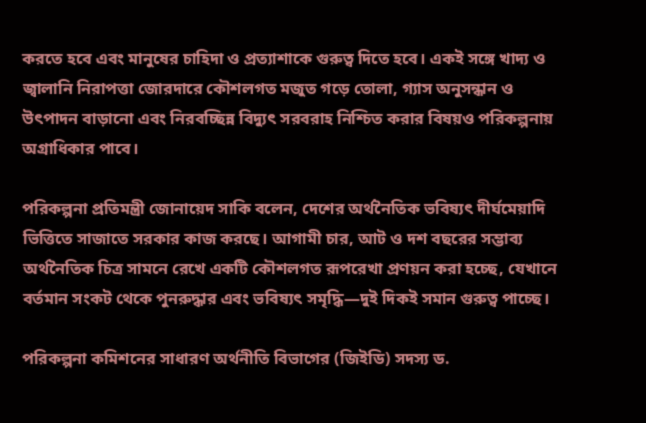করতে হবে এবং মানুষের চাহিদা ও প্রত্যাশাকে গুরুত্ব দিতে হবে। একই সঙ্গে খাদ্য ও জ্বালানি নিরাপত্তা জোরদারে কৌশলগত মজুত গড়ে তোলা, গ্যাস অনুসন্ধান ও উৎপাদন বাড়ানো এবং নিরবচ্ছিন্ন বিদ্যুৎ সরবরাহ নিশ্চিত করার বিষয়ও পরিকল্পনায় অগ্রাধিকার পাবে।

পরিকল্পনা প্রতিমন্ত্রী জোনায়েদ সাকি বলেন, দেশের অর্থনৈতিক ভবিষ্যৎ দীর্ঘমেয়াদি ভিত্তিতে সাজাতে সরকার কাজ করছে। আগামী চার, আট ও দশ বছরের সম্ভাব্য অর্থনৈতিক চিত্র সামনে রেখে একটি কৌশলগত রূপরেখা প্রণয়ন করা হচ্ছে, যেখানে বর্তমান সংকট থেকে পুনরুদ্ধার এবং ভবিষ্যৎ সমৃদ্ধি—দুই দিকই সমান গুরুত্ব পাচ্ছে।

পরিকল্পনা কমিশনের সাধারণ অর্থনীতি বিভাগের (জিইডি) সদস্য ড.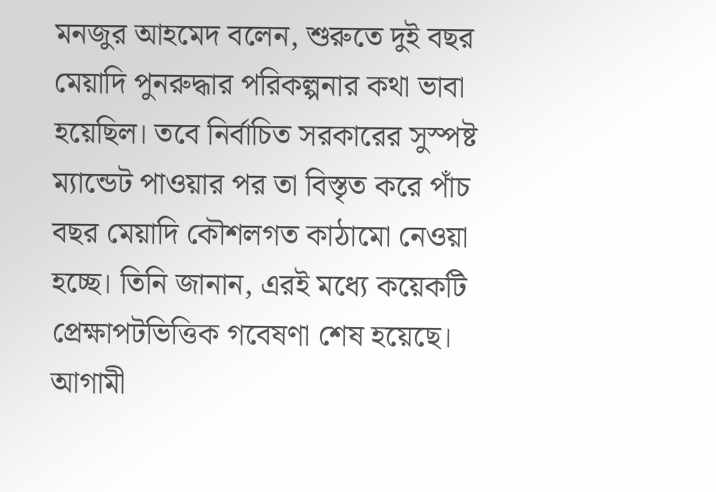মনজুর আহমেদ বলেন, শুরুতে দুই বছর মেয়াদি পুনরুদ্ধার পরিকল্পনার কথা ভাবা হয়েছিল। তবে নির্বাচিত সরকারের সুস্পষ্ট ম্যান্ডেট পাওয়ার পর তা বিস্তৃত করে পাঁচ বছর মেয়াদি কৌশলগত কাঠামো নেওয়া হচ্ছে। তিনি জানান, এরই মধ্যে কয়েকটি প্রেক্ষাপটভিত্তিক গবেষণা শেষ হয়েছে। আগামী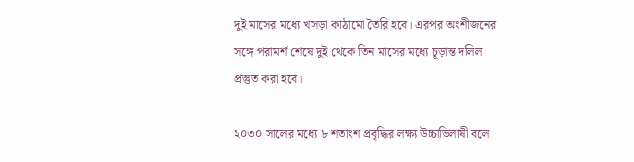দুই মাসের মধ্যে খসড়া কাঠামো তৈরি হবে। এরপর অংশীজনের সঙ্গে পরামর্শ শেষে দুই থেকে তিন মাসের মধ্যে চূড়ান্ত দলিল প্রস্তুত করা হবে।

২০৩০ সালের মধ্যে ৮ শতাংশ প্রবৃদ্ধির লক্ষ্য উচ্চাভিলাষী বলে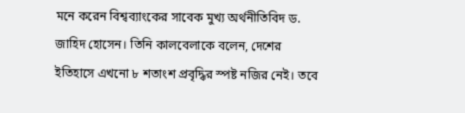মনে করেন বিশ্বব্যাংকের সাবেক মুখ্য অর্থনীতিবিদ ড. জাহিদ হোসেন। তিনি কালবেলাকে বলেন, দেশের ইতিহাসে এখনো ৮ শতাংশ প্রবৃদ্ধির স্পষ্ট নজির নেই। তবে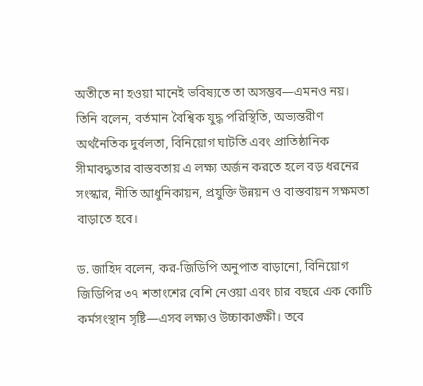অতীতে না হওয়া মানেই ভবিষ্যতে তা অসম্ভব—এমনও নয়। তিনি বলেন, বর্তমান বৈশ্বিক যুদ্ধ পরিস্থিতি, অভ্যন্তরীণ অর্থনৈতিক দুর্বলতা, বিনিয়োগ ঘাটতি এবং প্রাতিষ্ঠানিক সীমাবদ্ধতার বাস্তবতায় এ লক্ষ্য অর্জন করতে হলে বড় ধরনের সংস্কার, নীতি আধুনিকায়ন, প্রযুক্তি উন্নয়ন ও বাস্তবায়ন সক্ষমতা বাড়াতে হবে।

ড. জাহিদ বলেন, কর-জিডিপি অনুপাত বাড়ানো, বিনিয়োগ জিডিপির ৩৭ শতাংশের বেশি নেওয়া এবং চার বছরে এক কোটি কর্মসংস্থান সৃষ্টি—এসব লক্ষ্যও উচ্চাকাঙ্ক্ষী। তবে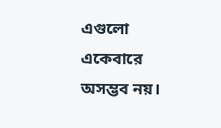এগুলো একেবারে অসম্ভব নয়।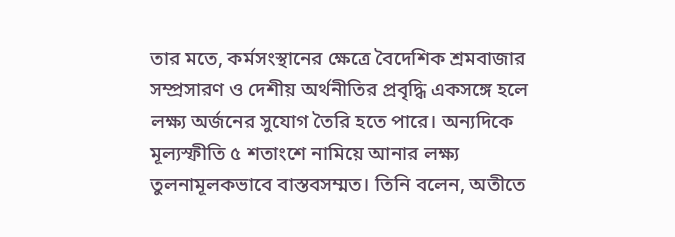তার মতে, কর্মসংস্থানের ক্ষেত্রে বৈদেশিক শ্রমবাজার সম্প্রসারণ ও দেশীয় অর্থনীতির প্রবৃদ্ধি একসঙ্গে হলে লক্ষ্য অর্জনের সুযোগ তৈরি হতে পারে। অন্যদিকে মূল্যস্ফীতি ৫ শতাংশে নামিয়ে আনার লক্ষ্য তুলনামূলকভাবে বাস্তবসম্মত। তিনি বলেন, অতীতে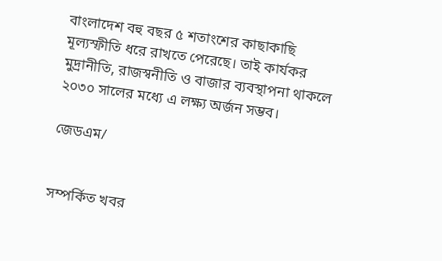বাংলাদেশ বহু বছর ৫ শতাংশের কাছাকাছি মূল্যস্ফীতি ধরে রাখতে পেরেছে। তাই কার্যকর মুদ্রানীতি, রাজস্বনীতি ও বাজার ব্যবস্থাপনা থাকলে ২০৩০ সালের মধ্যে এ লক্ষ্য অর্জন সম্ভব।

জেডএম/


সম্পর্কিত খবর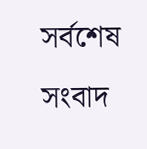সর্বশেষ সংবাদ